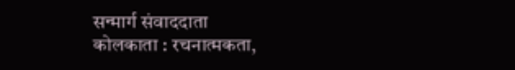सन्मार्ग संवाददाता
कोलकाता : रचनात्मकता,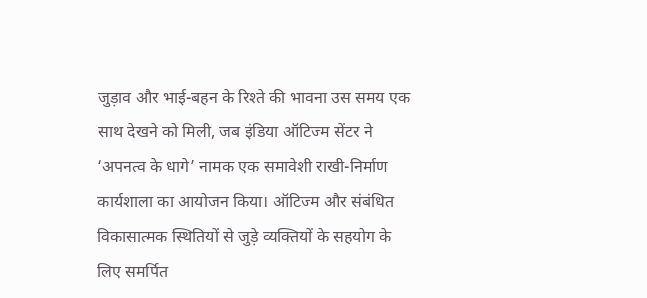जुड़ाव और भाई-बहन के रिश्ते की भावना उस समय एक साथ देखने को मिली, जब इंडिया ऑटिज्म सेंटर ने ‘अपनत्व के धागे’ नामक एक समावेशी राखी-निर्माण कार्यशाला का आयोजन किया। ऑटिज्म और संबंधित विकासात्मक स्थितियों से जुड़े व्यक्तियों के सहयोग के लिए समर्पित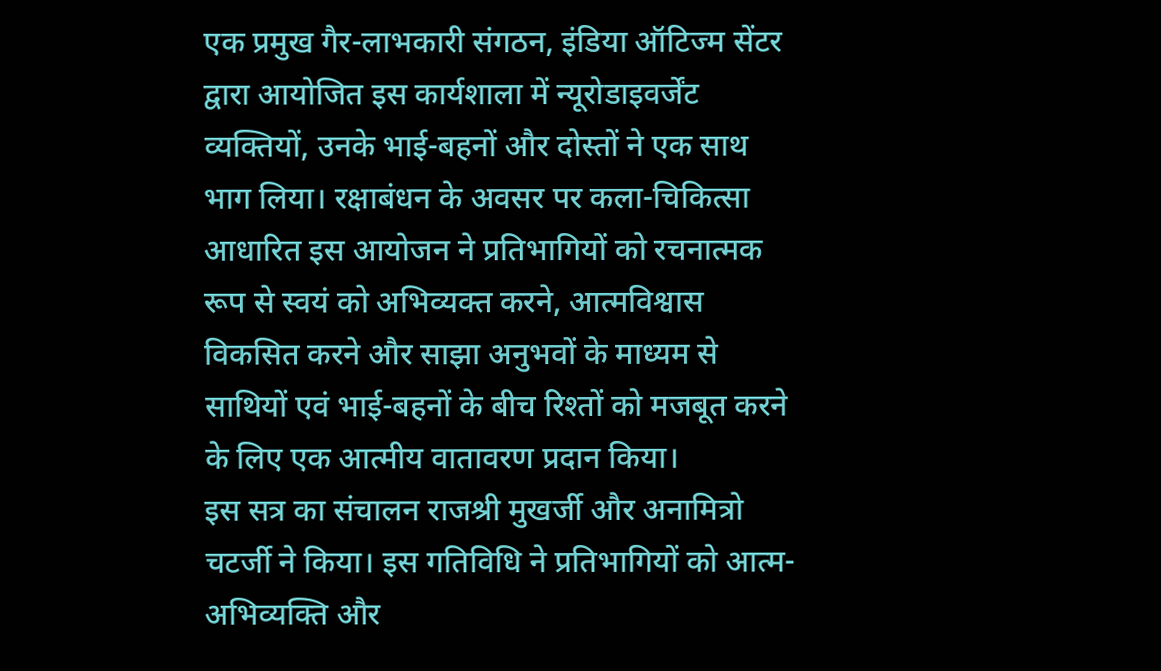एक प्रमुख गैर-लाभकारी संगठन, इंडिया ऑटिज्म सेंटर द्वारा आयोजित इस कार्यशाला में न्यूरोडाइवर्जेंट व्यक्तियों, उनके भाई-बहनों और दोस्तों ने एक साथ भाग लिया। रक्षाबंधन के अवसर पर कला-चिकित्सा आधारित इस आयोजन ने प्रतिभागियों को रचनात्मक रूप से स्वयं को अभिव्यक्त करने, आत्मविश्वास विकसित करने और साझा अनुभवों के माध्यम से साथियों एवं भाई-बहनों के बीच रिश्तों को मजबूत करने के लिए एक आत्मीय वातावरण प्रदान किया।
इस सत्र का संचालन राजश्री मुखर्जी और अनामित्रो चटर्जी ने किया। इस गतिविधि ने प्रतिभागियों को आत्म-अभिव्यक्ति और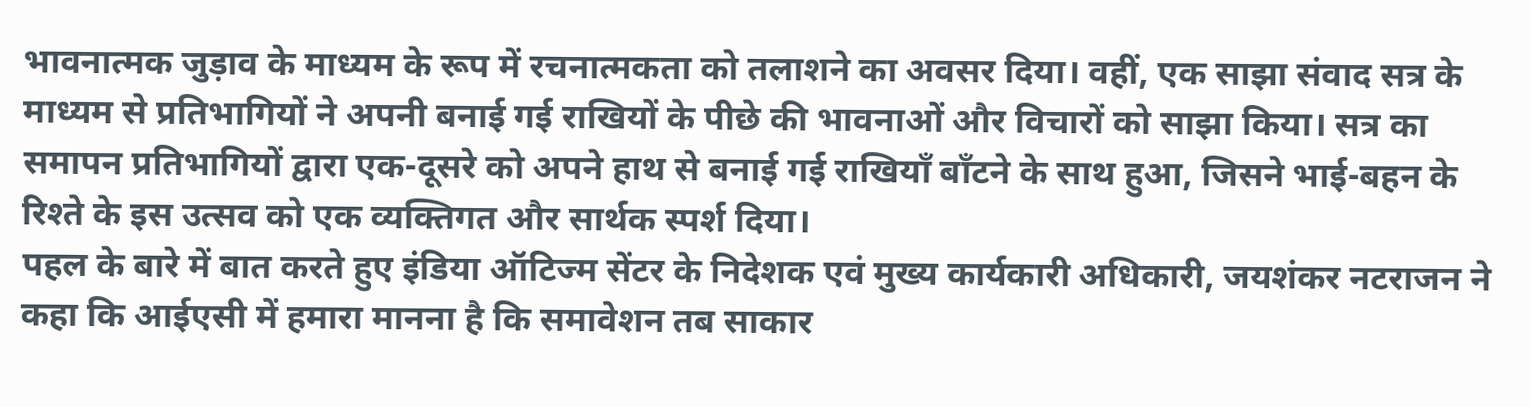भावनात्मक जुड़ाव के माध्यम के रूप में रचनात्मकता को तलाशने का अवसर दिया। वहीं, एक साझा संवाद सत्र के माध्यम से प्रतिभागियों ने अपनी बनाई गई राखियों के पीछे की भावनाओं और विचारों को साझा किया। सत्र का समापन प्रतिभागियों द्वारा एक-दूसरे को अपने हाथ से बनाई गई राखियाँ बाँटने के साथ हुआ, जिसने भाई-बहन के रिश्ते के इस उत्सव को एक व्यक्तिगत और सार्थक स्पर्श दिया।
पहल के बारे में बात करते हुए इंडिया ऑटिज्म सेंटर के निदेशक एवं मुख्य कार्यकारी अधिकारी, जयशंकर नटराजन ने कहा कि आईएसी में हमारा मानना है कि समावेशन तब साकार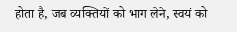होता है, जब व्यक्तियों को भाग लेने, स्वयं को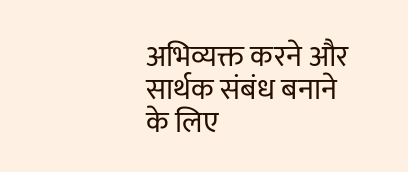अभिव्यक्त करने और सार्थक संबंध बनाने के लिए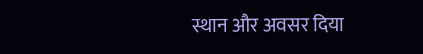स्थान और अवसर दिया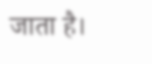जाता है।